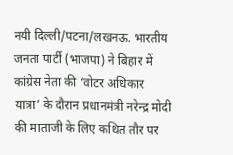नयी दिल्ली/पटना/लखनऊ. भारतीय जनता पार्टी (भाजपा) ने बिहार में कांग्रेस नेता की ‘वोटर अधिकार यात्रा’ के दौरान प्रधानमंत्री नरेन्द्र मोदी की माताजी के लिए कथित तौर पर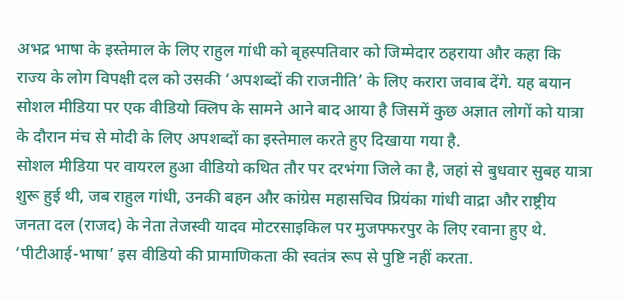अभद्र भाषा के इस्तेमाल के लिए राहुल गांधी को बृहस्पतिवार को जिम्मेदार ठहराया और कहा कि राज्य के लोग विपक्षी दल को उसकी ‘अपशब्दों की राजनीति’ के लिए करारा जवाब देंगे. यह बयान सोशल मीडिया पर एक वीडियो क्लिप के सामने आने बाद आया है जिसमें कुछ अज्ञात लोगों को यात्रा के दौरान मंच से मोदी के लिए अपशब्दों का इस्तेमाल करते हुए दिखाया गया है.
सोशल मीडिया पर वायरल हुआ वीडियो कथित तौर पर दरभंगा जिले का है, जहां से बुधवार सुबह यात्रा शुरू हुई थी, जब राहुल गांधी, उनकी बहन और कांग्रेस महासचिव प्रियंका गांधी वाद्रा और राष्ट्रीय जनता दल (राजद) के नेता तेजस्वी यादव मोटरसाइकिल पर मुजफ्फरपुर के लिए रवाना हुए थे.
‘पीटीआई-भाषा’ इस वीडियो की प्रामाणिकता की स्वतंत्र रूप से पुष्टि नहीं करता.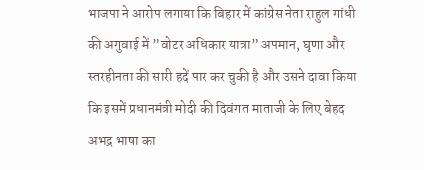भाजपा ने आरोप लगाया कि बिहार में कांग्रेस नेता राहुल गांधी की अगुवाई में ”वोटर अधिकार यात्रा” अपमान, घृणा और स्तरहीनता की सारी हदें पार कर चुकी है और उसने दावा किया कि इसमें प्रधानमंत्री मोदी की दिवंगत माताजी के लिए बेहद अभद्र भाषा का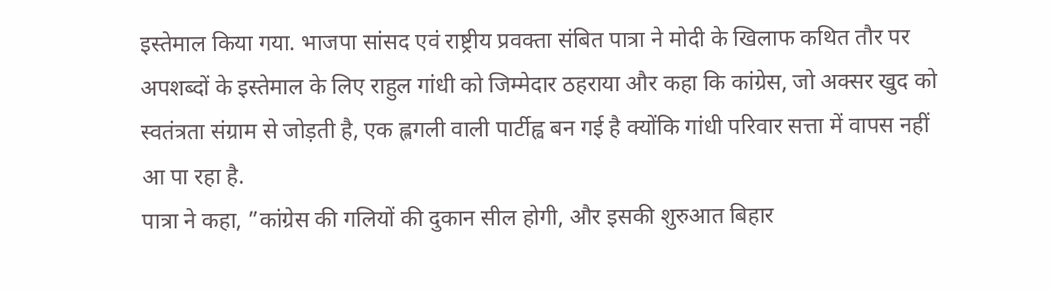इस्तेमाल किया गया. भाजपा सांसद एवं राष्ट्रीय प्रवक्ता संबित पात्रा ने मोदी के खिलाफ कथित तौर पर अपशब्दों के इस्तेमाल के लिए राहुल गांधी को जिम्मेदार ठहराया और कहा कि कांग्रेस, जो अक्सर खुद को स्वतंत्रता संग्राम से जोड़ती है, एक ह्लगली वाली पार्टीह्व बन गई है क्योंकि गांधी परिवार सत्ता में वापस नहीं आ पा रहा है.
पात्रा ने कहा, ”कांग्रेस की गलियों की दुकान सील होगी, और इसकी शुरुआत बिहार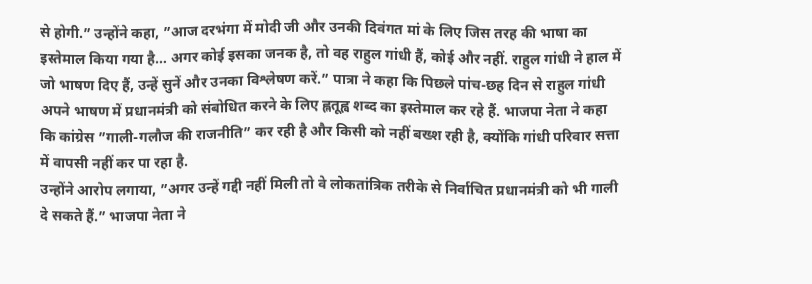से होगी.” उन्होंने कहा, ”आज दरभंगा में मोदी जी और उनकी दिवंगत मां के लिए जिस तरह की भाषा का इस्तेमाल किया गया है… अगर कोई इसका जनक है, तो वह राहुल गांधी हैं, कोई और नहीं. राहुल गांधी ने हाल में जो भाषण दिए हैं, उन्हें सुनें और उनका विश्लेषण करें.” पात्रा ने कहा कि पिछले पांच-छह दिन से राहुल गांधी अपने भाषण में प्रधानमंत्री को संबोधित करने के लिए ह्लतूह्व शब्द का इस्तेमाल कर रहे हैं. भाजपा नेता ने कहा कि कांग्रेस ”गाली-गलौज की राजनीति” कर रही है और किसी को नहीं बख्श रही है, क्योंकि गांधी परिवार सत्ता में वापसी नहीं कर पा रहा है.
उन्होंने आरोप लगाया, ”अगर उन्हें गद्दी नहीं मिली तो वे लोकतांत्रिक तरीके से निर्वाचित प्रधानमंत्री को भी गाली दे सकते हैं.” भाजपा नेता ने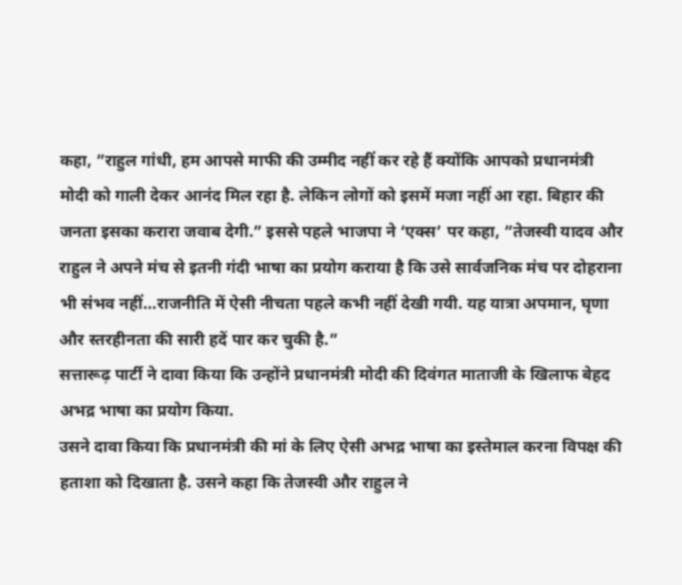कहा, ”राहुल गांधी, हम आपसे माफी की उम्मीद नहीं कर रहे हैं क्योंकि आपको प्रधानमंत्री मोदी को गाली देकर आनंद मिल रहा है. लेकिन लोगों को इसमें मजा नहीं आ रहा. बिहार की जनता इसका करारा जवाब देगी.” इससे पहले भाजपा ने ‘एक्स’ पर कहा, ”तेजस्वी यादव और राहुल ने अपने मंच से इतनी गंदी भाषा का प्रयोग कराया है कि उसे सार्वजनिक मंच पर दोहराना भी संभव नहीं…राजनीति में ऐसी नीचता पहले कभी नहीं देखी गयी. यह यात्रा अपमान, घृणा और स्तरहीनता की सारी हदें पार कर चुकी है.”
सत्तारूढ़ पार्टी ने दावा किया कि उन्होंने प्रधानमंत्री मोदी की दिवंगत माताजी के खिलाफ बेहद अभद्र भाषा का प्रयोग किया.
उसने दावा किया कि प्रधानमंत्री की मां के लिए ऐसी अभद्र भाषा का इस्तेमाल करना विपक्ष की हताशा को दिखाता है. उसने कहा कि तेजस्वी और राहुल ने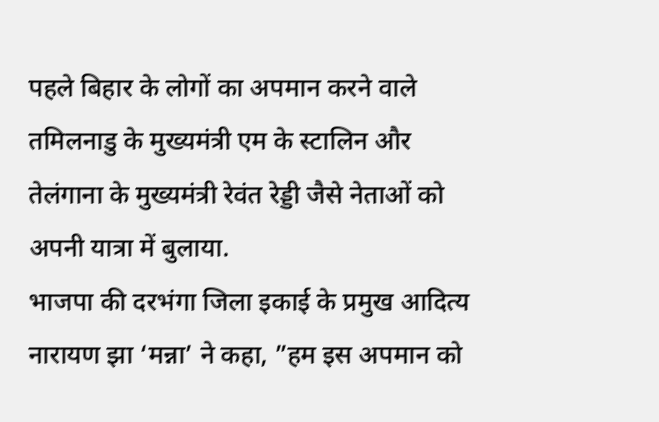पहले बिहार के लोगों का अपमान करने वाले तमिलनाडु के मुख्यमंत्री एम के स्टालिन और तेलंगाना के मुख्यमंत्री रेवंत रेड्डी जैसे नेताओं को अपनी यात्रा में बुलाया.
भाजपा की दरभंगा जिला इकाई के प्रमुख आदित्य नारायण झा ‘मन्ना’ ने कहा, ”हम इस अपमान को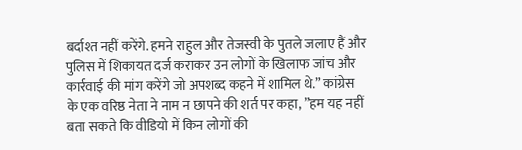बर्दाश्त नहीं करेंगे. हमने राहुल और तेजस्वी के पुतले जलाए हैं और पुलिस में शिकायत दर्ज कराकर उन लोगों के खिलाफ जांच और कार्रवाई की मांग करेंगे जो अपशब्द कहने में शामिल थे.” कांग्रेस के एक वरिष्ठ नेता ने नाम न छापने की शर्त पर कहा, ”हम यह नहीं बता सकते कि वीडियो में किन लोगों की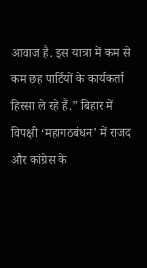आवाज है. इस यात्रा में कम से कम छह पार्टियों के कार्यकर्ता हिस्सा ले रहे हैं.” बिहार में विपक्षी ‘महागठबंधन’ में राजद और कांग्रेस के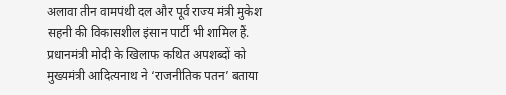अलावा तीन वामपंथी दल और पूर्व राज्य मंत्री मुकेश सहनी की विकासशील इंसान पार्टी भी शामिल हैं.
प्रधानमंत्री मोदी के खिलाफ कथित अपशब्दों को मुख्यमंत्री आदित्यनाथ ने ‘राजनीतिक पतन’ बताया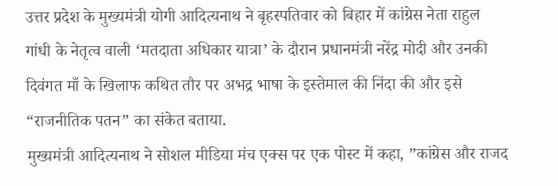उत्तर प्रदेश के मुख्यमंत्री योगी आदित्यनाथ ने बृहस्पतिवार को बिहार में कांग्रेस नेता राहुल गांधी के नेतृत्व वाली ‘मतदाता अधिकार यात्रा’ के दौरान प्रधानमंत्री नरेंद्र मोदी और उनकी दिवंगत माँ के खिलाफ कथित तौर पर अभद्र भाषा के इस्तेमाल की निंदा की और इसे “राजनीतिक पतन” का संकेत बताया.
मुख्यमंत्री आदित्यनाथ ने सोशल मीडिया मंच एक्स पर एक पोस्ट में कहा, ”कांग्रेस और राजद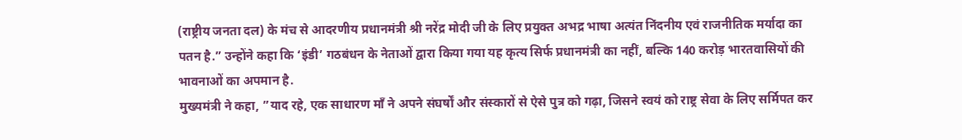(राष्ट्रीय जनता दल) के मंच से आदरणीय प्रधानमंत्री श्री नरेंद्र मोदी जी के लिए प्रयुक्त अभद्र भाषा अत्यंत निंदनीय एवं राजनीतिक मर्यादा का पतन है.” उन्होंने कहा कि ‘इंडी’ गठबंधन के नेताओं द्वारा किया गया यह कृत्य सिर्फ प्रधानमंत्री का नहीं, बल्कि 140 करोड़ भारतवासियों की भावनाओं का अपमान है.
मुख्यमंत्री ने कहा, ”याद रहे, एक साधारण माँ ने अपने संघर्षों और संस्कारों से ऐसे पुत्र को गढ़ा, जिसने स्वयं को राष्ट्र सेवा के लिए सर्मिपत कर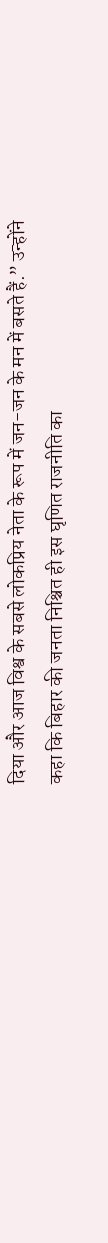दिया और आज विश्व के सबसे लोकप्रिय नेता के रूप में जन-जन के मन में बसते हैं.” उन्होंने कहा कि बिहार की जनता निश्चित ही इस घृणित राजनीति का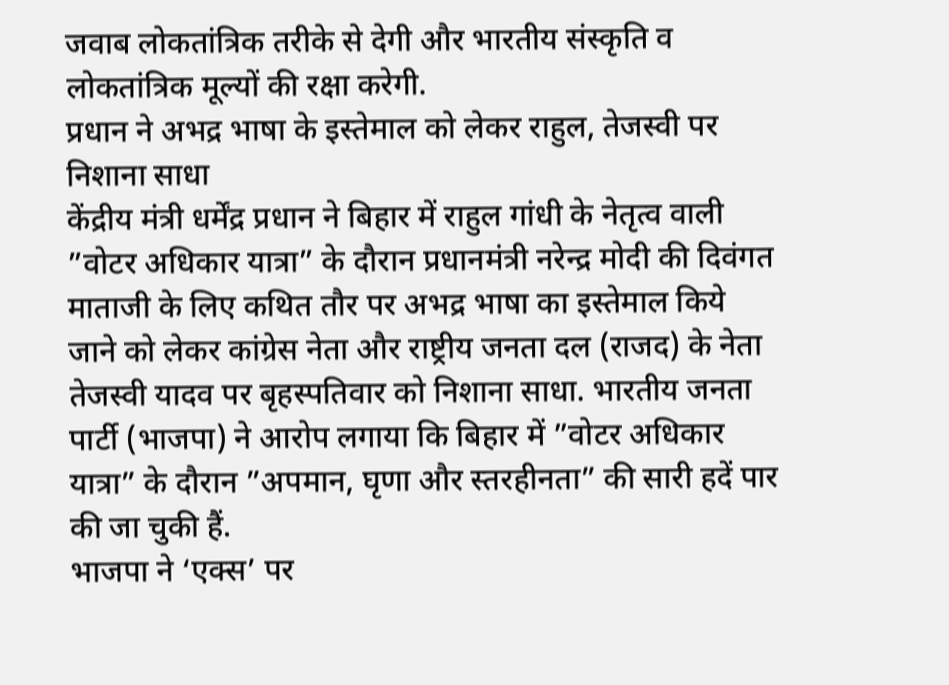जवाब लोकतांत्रिक तरीके से देगी और भारतीय संस्कृति व लोकतांत्रिक मूल्यों की रक्षा करेगी.
प्रधान ने अभद्र भाषा के इस्तेमाल को लेकर राहुल, तेजस्वी पर निशाना साधा
केंद्रीय मंत्री धर्मेंद्र प्रधान ने बिहार में राहुल गांधी के नेतृत्व वाली ”वोटर अधिकार यात्रा” के दौरान प्रधानमंत्री नरेन्द्र मोदी की दिवंगत माताजी के लिए कथित तौर पर अभद्र भाषा का इस्तेमाल किये जाने को लेकर कांग्रेस नेता और राष्ट्रीय जनता दल (राजद) के नेता तेजस्वी यादव पर बृहस्पतिवार को निशाना साधा. भारतीय जनता पार्टी (भाजपा) ने आरोप लगाया कि बिहार में ”वोटर अधिकार यात्रा” के दौरान ”अपमान, घृणा और स्तरहीनता” की सारी हदें पार की जा चुकी हैं.
भाजपा ने ‘एक्स’ पर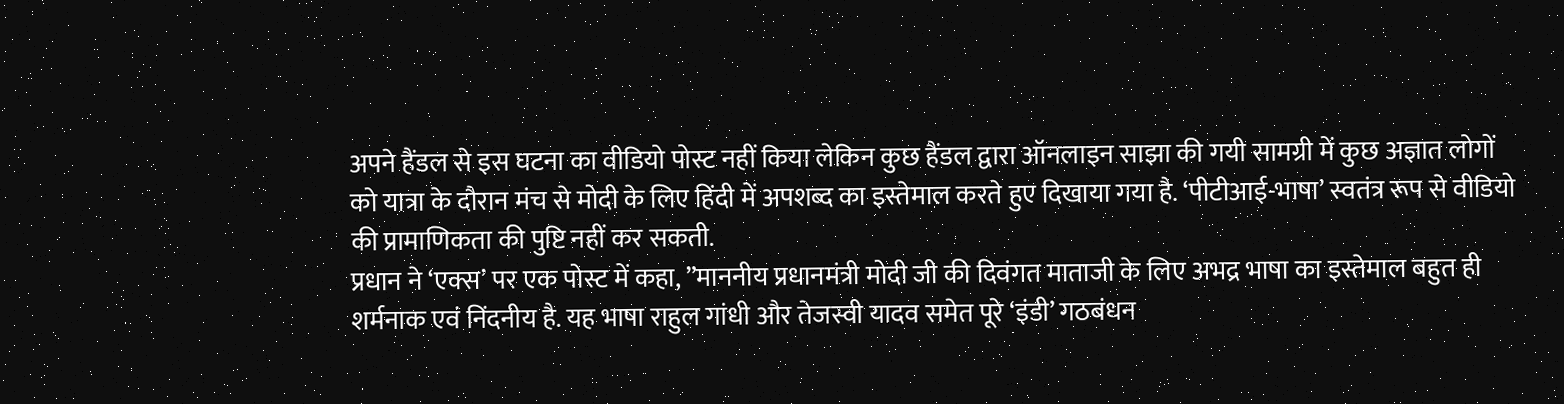अपने हैंडल से इस घटना का वीडियो पोस्ट नहीं किया लेकिन कुछ हैंडल द्वारा ऑनलाइन साझा की गयी सामग्री में कुछ अज्ञात लोगों को यात्रा के दौरान मंच से मोदी के लिए हिंदी में अपशब्द का इस्तेमाल करते हुए दिखाया गया है. ‘पीटीआई-भाषा’ स्वतंत्र रूप से वीडियो की प्रामाणिकता की पुष्टि नहीं कर सकती.
प्रधान ने ‘एक्स’ पर एक पोस्ट में कहा, ”माननीय प्रधानमंत्री मोदी जी की दिवंगत माताजी के लिए अभद्र भाषा का इस्तेमाल बहुत ही शर्मनाक एवं निंदनीय है. यह भाषा राहुल गांधी और तेजस्वी यादव समेत पूरे ‘इंडी’ गठबंधन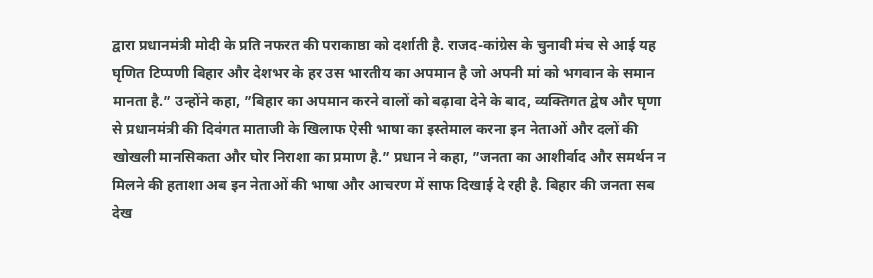द्वारा प्रधानमंत्री मोदी के प्रति नफरत की पराकाष्ठा को दर्शाती है. राजद-कांग्रेस के चुनावी मंच से आई यह घृणित टिप्पणी बिहार और देशभर के हर उस भारतीय का अपमान है जो अपनी मां को भगवान के समान मानता है.” उन्होंने कहा, ”बिहार का अपमान करने वालों को बढ़ावा देने के बाद, व्यक्तिगत द्वेष और घृणा से प्रधानमंत्री की दिवंगत माताजी के खिलाफ ऐसी भाषा का इस्तेमाल करना इन नेताओं और दलों की खोखली मानसिकता और घोर निराशा का प्रमाण है.” प्रधान ने कहा, ”जनता का आशीर्वाद और समर्थन न मिलने की हताशा अब इन नेताओं की भाषा और आचरण में साफ दिखाई दे रही है. बिहार की जनता सब देख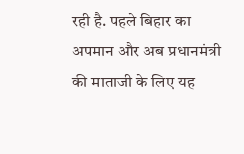रही है. पहले बिहार का अपमान और अब प्रधानमंत्री की माताजी के लिए यह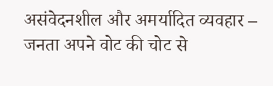असंवेदनशील और अमर्यादित व्यवहार – जनता अपने वोट की चोट से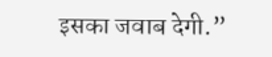इसका जवाब देगी.”